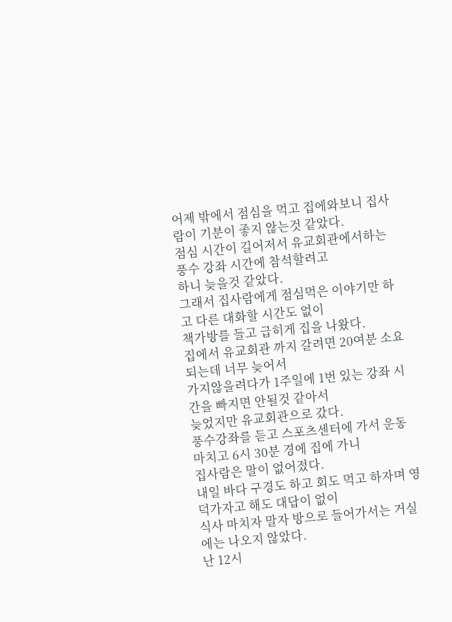어제 밖에서 점심을 먹고 집에와보니 집사람이 기분이 좋지 않는것 같았다.
점심 시간이 길어저서 유교회관에서하는 풍수 강좌 시간에 참석할려고
하니 늦을것 같았다.
그래서 집사람에게 점심먹은 이야기만 하고 다른 대화할 시간도 없이
책가방를 들고 급히게 집을 나왔다.
집에서 유교회관 까지 갈려면 20여분 소요되는데 너무 늦어서
가지않을려다가 1주일에 1번 있는 강좌 시간을 빠지면 안될것 같아서
늦었지만 유교회관으로 갔다.
풍수강좌를 듣고 스포츠센터에 가서 운동 마치고 6시 30분 경에 집에 가니
집사람은 말이 없어젔다.
내일 바다 구경도 하고 회도 먹고 하자며 영덕가자고 해도 대답이 없이
식사 마치자 말자 방으로 들어가서는 거실에는 나오지 않았다.
난 12시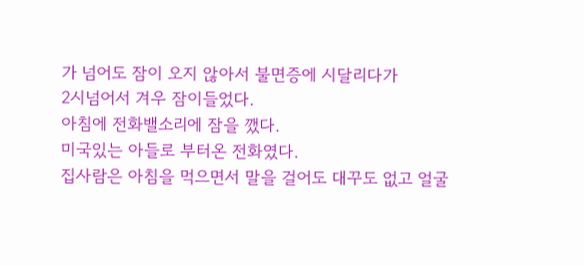가 넘어도 잠이 오지 않아서 불면증에 시달리다가
2시넘어서 겨우 잠이들었다.
아침에 전화밸소리에 잠을 깼다.
미국있는 아들로 부터온 전화였다.
집사람은 아침을 먹으면서 말을 걸어도 대꾸도 없고 얼굴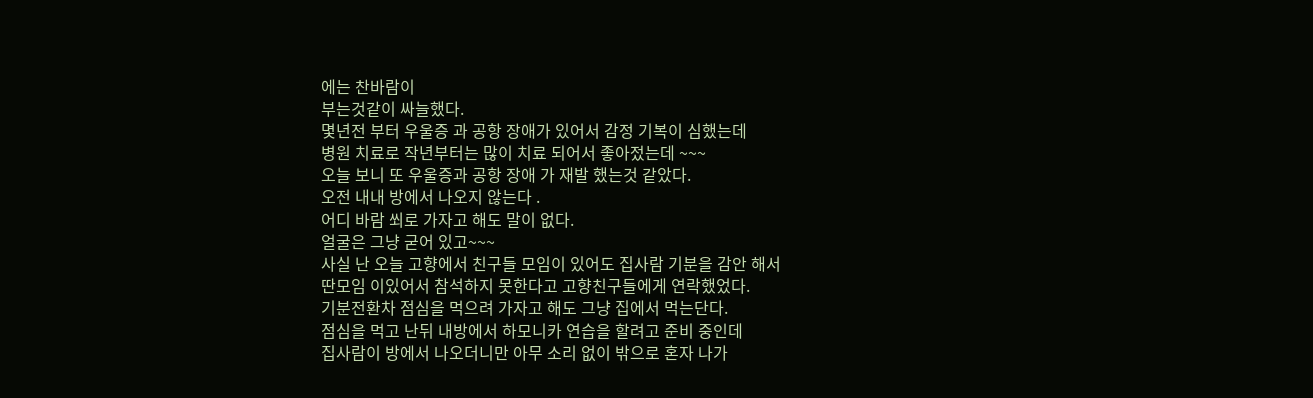에는 찬바람이
부는것같이 싸늘했다.
몇년전 부터 우울증 과 공항 장애가 있어서 감정 기복이 심했는데
병원 치료로 작년부터는 많이 치료 되어서 좋아젔는데 ~~~
오늘 보니 또 우울증과 공항 장애 가 재발 했는것 같았다.
오전 내내 방에서 나오지 않는다 .
어디 바람 쐬로 가자고 해도 말이 없다.
얼굴은 그냥 굳어 있고~~~
사실 난 오늘 고향에서 친구들 모임이 있어도 집사람 기분을 감안 해서
딴모임 이있어서 참석하지 못한다고 고향친구들에게 연락했었다.
기분전환차 점심을 먹으려 가자고 해도 그냥 집에서 먹는단다.
점심을 먹고 난뒤 내방에서 하모니카 연습을 할려고 준비 중인데
집사람이 방에서 나오더니만 아무 소리 없이 밖으로 혼자 나가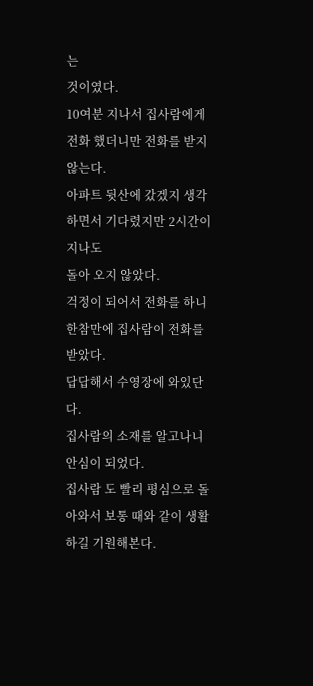는
것이였다.
10여분 지나서 집사람에게 전화 했더니만 전화를 받지 않는다.
아파트 뒷산에 갔겠지 생각하면서 기다렸지만 2시간이 지나도
돌아 오지 않았다.
걱정이 되어서 전화를 하니 한참만에 집사람이 전화를 받았다.
답답해서 수영장에 와있단다.
집사람의 소재를 알고나니 안심이 되었다.
집사람 도 빨리 평심으로 돌아와서 보통 때와 같이 생활하길 기원해본다.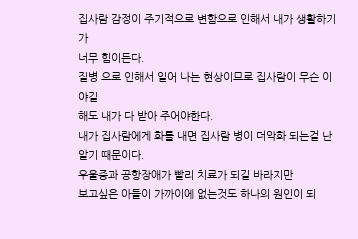집사람 감정이 주기적으로 변함으로 인해서 내가 생활하기가
너무 힘이든다.
질병 으로 인해서 일어 나는 현상이므로 집사람이 무슨 이야길
해도 내가 다 받아 주어야한다.
내가 집사람에게 화를 내면 집사람 병이 더악화 되는걸 난알기 때문이다.
우울증과 공항장애가 빨리 치료가 되길 바라지만
보고싶은 아들이 가까이에 없는것도 하나의 원인이 되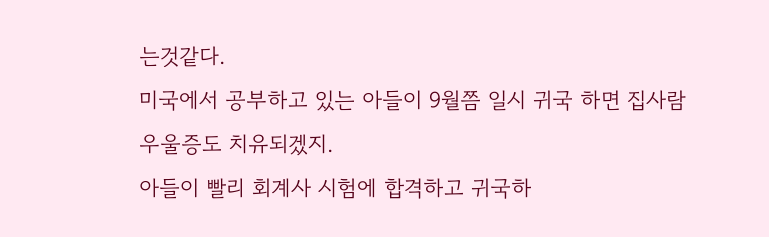는것같다.
미국에서 공부하고 있는 아들이 9월쯤 일시 귀국 하면 집사람
우울증도 치유되겠지.
아들이 빨리 회계사 시험에 합격하고 귀국하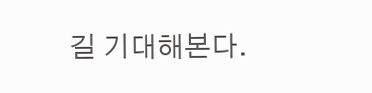길 기대해본다.